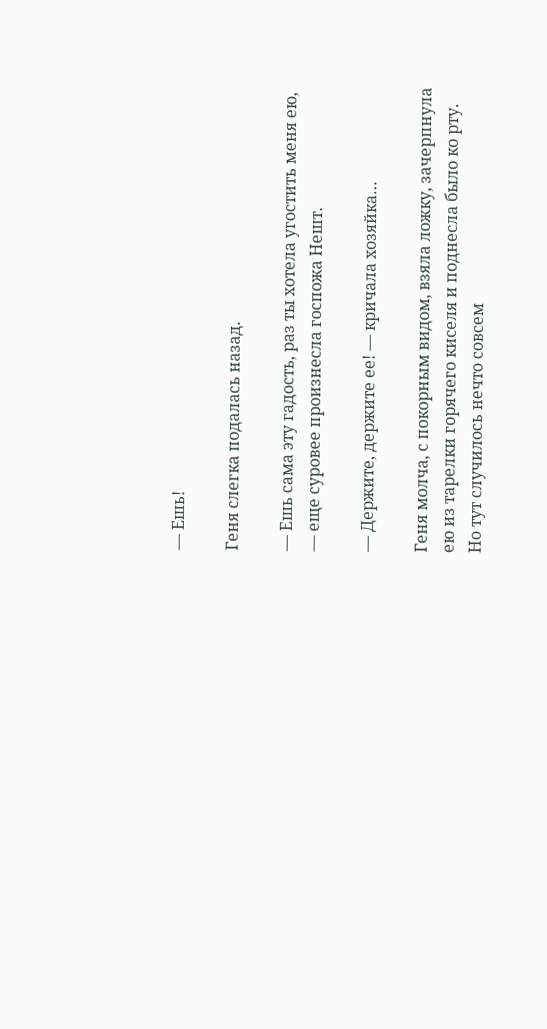— Ешь!

Геня слегка подалась назад.

— Ешь сама эту гадость, раз ты хотела угостить меня ею, — еще суровее произнесла госпожа Нешт.

— Держите, держите ее! — кричала хозяйка…

Геня молча, с покорным видом, взяла ложку, зачерпнула ею из тарелки горячего киселя и поднесла было ко рту. Но тут случилось нечто совсем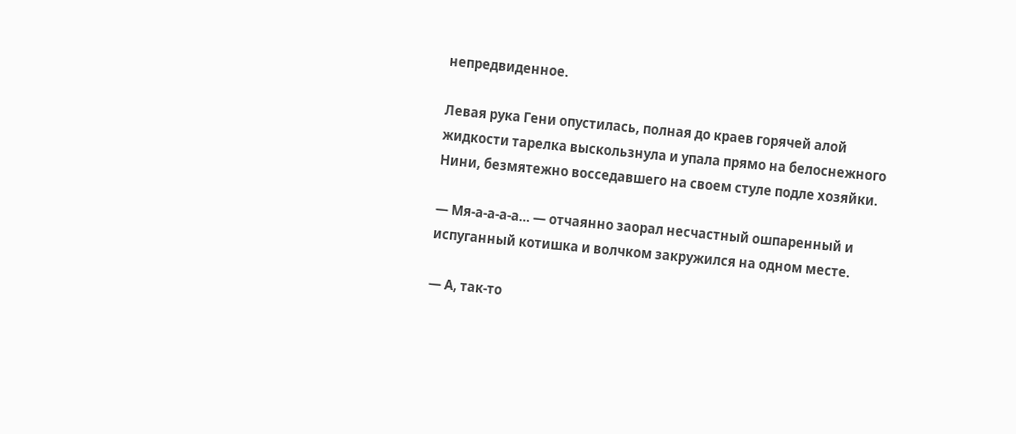непредвиденное.

Левая рука Гени опустилась, полная до краев горячей алой жидкости тарелка выскользнула и упала прямо на белоснежного Нини, безмятежно восседавшего на своем стуле подле хозяйки.

— Мя-а-а-а-а… — отчаянно заорал несчастный ошпаренный и испуганный котишка и волчком закружился на одном месте.

— А, так-то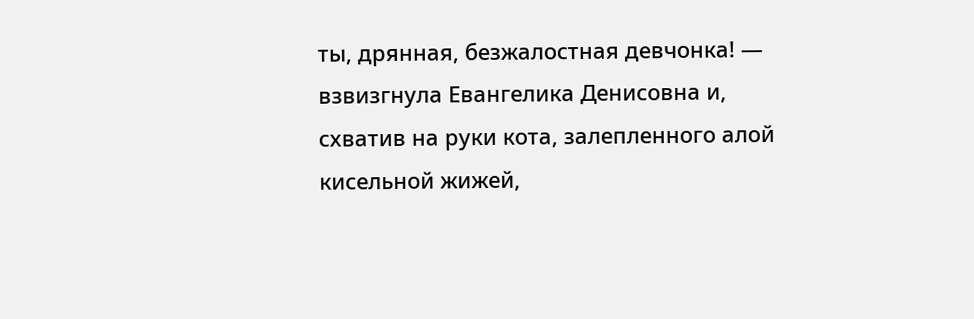ты, дрянная, безжалостная девчонка! — взвизгнула Евангелика Денисовна и, схватив на руки кота, залепленного алой кисельной жижей,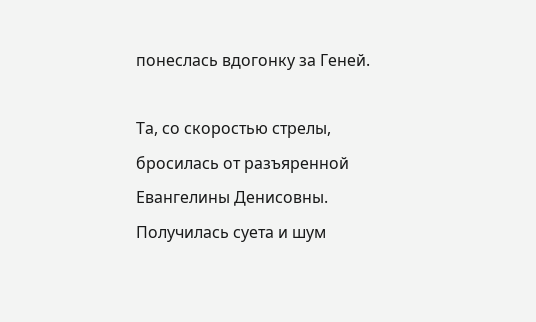понеслась вдогонку за Геней.

Та, со скоростью стрелы, бросилась от разъяренной Евангелины Денисовны. Получилась суета и шум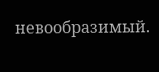невообразимый.